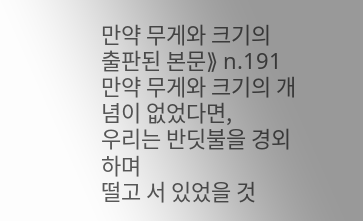만약 무게와 크기의
출판된 본문⟫ n.191
만약 무게와 크기의 개념이 없었다면,
우리는 반딧불을 경외하며
떨고 서 있었을 것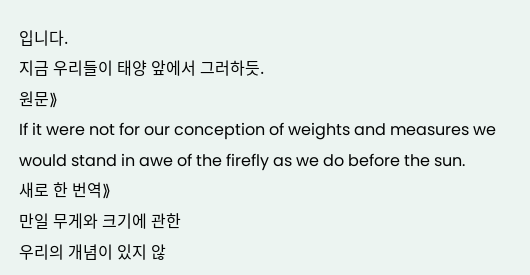입니다.
지금 우리들이 태양 앞에서 그러하듯.
원문⟫
If it were not for our conception of weights and measures we would stand in awe of the firefly as we do before the sun.
새로 한 번역⟫
만일 무게와 크기에 관한
우리의 개념이 있지 않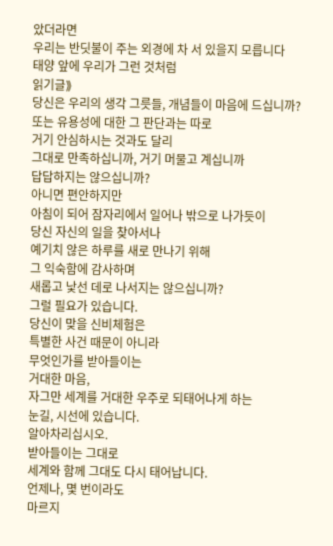았더라면
우리는 반딧불이 주는 외경에 차 서 있을지 모릅니다
태양 앞에 우리가 그런 것처럼
읽기글⟫
당신은 우리의 생각 그릇들, 개념들이 마음에 드십니까?
또는 유용성에 대한 그 판단과는 따로
거기 안심하시는 것과도 달리
그대로 만족하십니까, 거기 머물고 계십니까
답답하지는 않으십니까?
아니면 편안하지만
아침이 되어 잠자리에서 일어나 밖으로 나가듯이
당신 자신의 일을 찾아서나
예기치 않은 하루를 새로 만나기 위해
그 익숙함에 감사하며
새롭고 낯선 데로 나서지는 않으십니까?
그럴 필요가 있습니다.
당신이 맞을 신비체험은
특별한 사건 때문이 아니라
무엇인가를 받아들이는
거대한 마음,
자그만 세계를 거대한 우주로 되태어나게 하는
눈길, 시선에 있습니다.
알아차리십시오.
받아들이는 그대로
세계와 함께 그대도 다시 태어납니다.
언제나, 몇 번이라도
마르지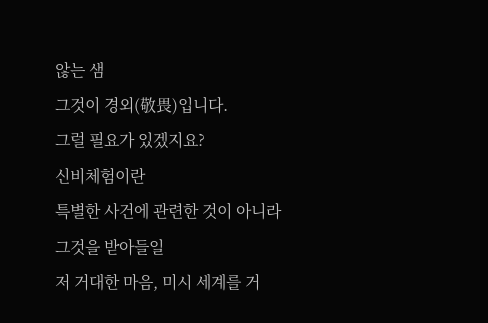않는 샘
그것이 경외(敬畏)입니다.
그럴 필요가 있겠지요?
신비체험이란
특별한 사건에 관련한 것이 아니라
그것을 받아들일
저 거대한 마음, 미시 세계를 거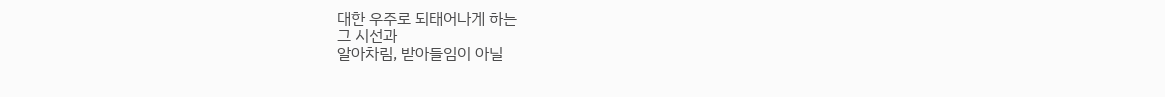대한 우주로 되태어나게 하는
그 시선과
알아차림, 받아들임이 아닐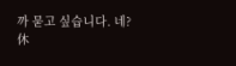까 묻고 싶습니다. 네?
休